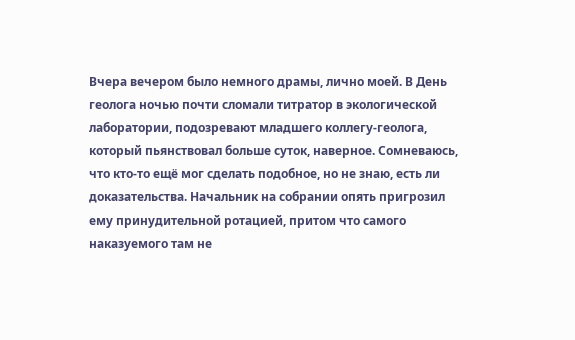Вчера вечером было немного драмы, лично моей. В День геолога ночью почти сломали титратор в экологической лаборатории, подозревают младшего коллегу-геолога, который пьянствовал больше суток, наверное. Сомневаюсь, что кто-то ещё мог сделать подобное, но не знаю, есть ли доказательства. Начальник на собрании опять пригрозил ему принудительной ротацией, притом что самого наказуемого там не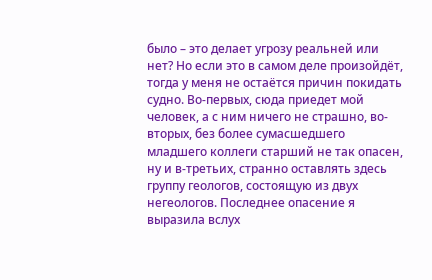было – это делает угрозу реальней или нет? Но если это в самом деле произойдёт, тогда у меня не остаётся причин покидать судно. Во-первых, сюда приедет мой человек, а с ним ничего не страшно, во-вторых, без более сумасшедшего младшего коллеги старший не так опасен, ну и в-третьих, странно оставлять здесь группу геологов, состоящую из двух негеологов. Последнее опасение я выразила вслух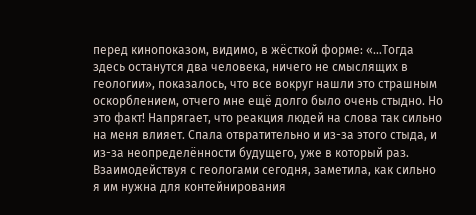перед кинопоказом, видимо, в жёсткой форме: «…Тогда здесь останутся два человека, ничего не смыслящих в геологии», показалось, что все вокруг нашли это страшным оскорблением, отчего мне ещё долго было очень стыдно. Но это факт! Напрягает, что реакция людей на слова так сильно на меня влияет. Спала отвратительно и из-за этого стыда, и из-за неопределённости будущего, уже в который раз.
Взаимодействуя с геологами сегодня, заметила, как сильно я им нужна для контейнирования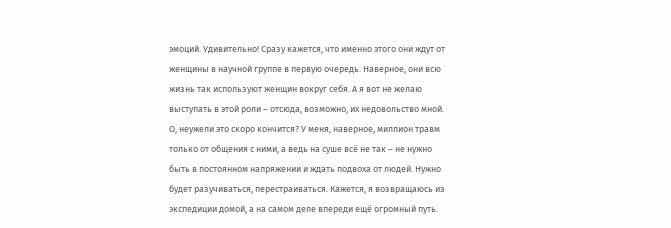эмоций. Удивительно! Сразу кажется, что именно этого они ждут от женщины в научной группе в первую очередь. Наверное, они всю жизнь так используют женщин вокруг себя. А я вот не желаю выступать в этой роли – отсюда, возможно, их недовольство мной. О, неужели это скоро кончится? У меня, наверное, миллион травм только от общения с ними, а ведь на суше всё не так – не нужно быть в постоянном напряжении и ждать подвоха от людей. Нужно будет разучиваться, перестраиваться. Кажется, я возвращаюсь из экспедиции домой, а на самом деле впереди ещё огромный путь.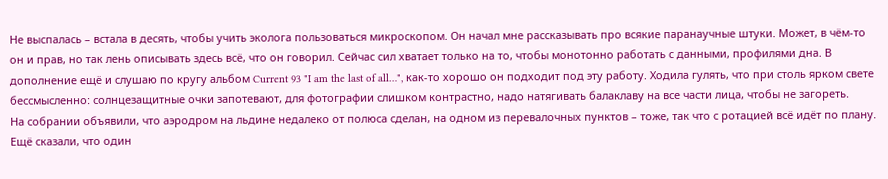Не выспалась – встала в десять, чтобы учить эколога пользоваться микроскопом. Он начал мне рассказывать про всякие паранаучные штуки. Может, в чём-то он и прав, но так лень описывать здесь всё, что он говорил. Сейчас сил хватает только на то, чтобы монотонно работать с данными, профилями дна. В дополнение ещё и слушаю по кругу альбом Current 93 "I am the last of all…", как-то хорошо он подходит под эту работу. Ходила гулять, что при столь ярком свете бессмысленно: солнцезащитные очки запотевают, для фотографии слишком контрастно, надо натягивать балаклаву на все части лица, чтобы не загореть.
На собрании объявили, что аэродром на льдине недалеко от полюса сделан, на одном из перевалочных пунктов – тоже, так что с ротацией всё идёт по плану. Ещё сказали, что один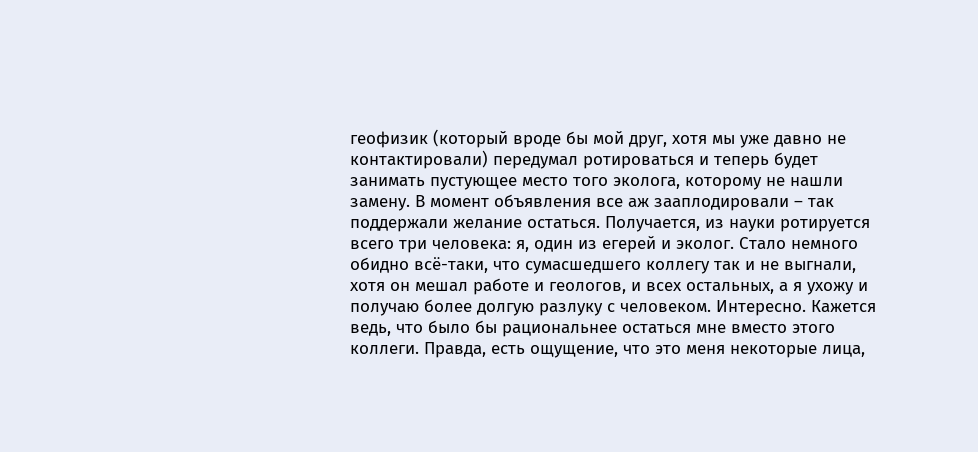геофизик (который вроде бы мой друг, хотя мы уже давно не контактировали) передумал ротироваться и теперь будет занимать пустующее место того эколога, которому не нашли замену. В момент объявления все аж зааплодировали – так поддержали желание остаться. Получается, из науки ротируется всего три человека: я, один из егерей и эколог. Стало немного обидно всё-таки, что сумасшедшего коллегу так и не выгнали, хотя он мешал работе и геологов, и всех остальных, а я ухожу и получаю более долгую разлуку с человеком. Интересно. Кажется ведь, что было бы рациональнее остаться мне вместо этого коллеги. Правда, есть ощущение, что это меня некоторые лица,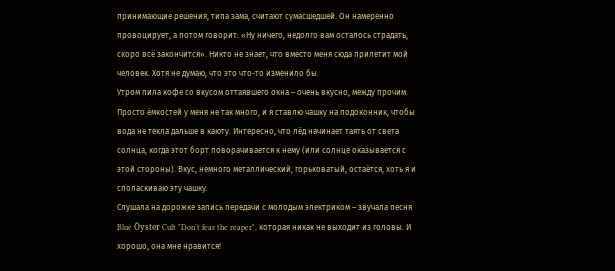принимающие решения, типа зама, считают сумасшедшей. Он намеренно провоцирует, а потом говорит: «Ну ничего, недолго вам осталось страдать, скоро всё закончится». Никто не знает, что вместо меня сюда прилетит мой человек. Хотя не думаю, что это что-то изменило бы.
Утром пила кофе со вкусом оттаявшего окна – очень вкусно, между прочим. Просто ёмкостей у меня не так много, и я ставлю чашку на подоконник, чтобы вода не текла дальше в каюту. Интересно, что лёд начинает таять от света солнца, когда этот борт поворачивается к нему (или солнце оказывается с этой стороны). Вкус, немного металлический, горьковатый, остаётся, хоть я и споласкиваю эту чашку.
Слушала на дорожке запись передачи с молодым электриком – звучала песня Blue Öyster Cult "Don't fear the reaper", которая никак не выходит из головы. И хорошо, она мне нравится!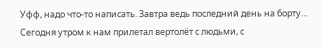Уфф, надо что-то написать. Завтра ведь последний день на борту… Сегодня утром к нам прилетал вертолёт с людьми, с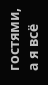гостями, а я всё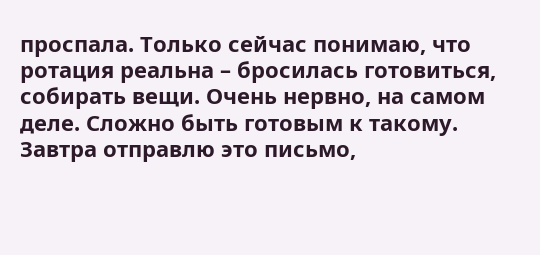проспала. Только сейчас понимаю, что ротация реальна – бросилась готовиться, собирать вещи. Очень нервно, на самом деле. Сложно быть готовым к такому. Завтра отправлю это письмо,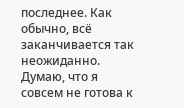последнее. Как обычно, всё заканчивается так неожиданно. Думаю, что я совсем не готова к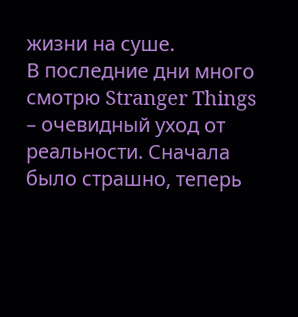жизни на суше.
В последние дни много смотрю Stranger Things – очевидный уход от реальности. Сначала было страшно, теперь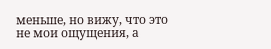меньше, но вижу, что это не мои ощущения, а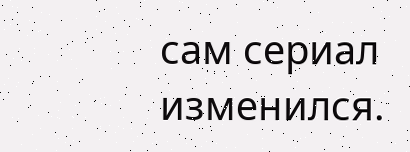сам сериал изменился.